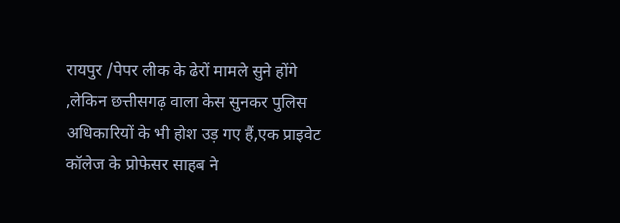रायपुर /पेपर लीक के ढेरों मामले सुने होंगे ,लेकिन छत्तीसगढ़ वाला केस सुनकर पुलिस अधिकारियों के भी होश उड़ गए हैं,एक प्राइवेट कॉलेज के प्रोफेसर साहब ने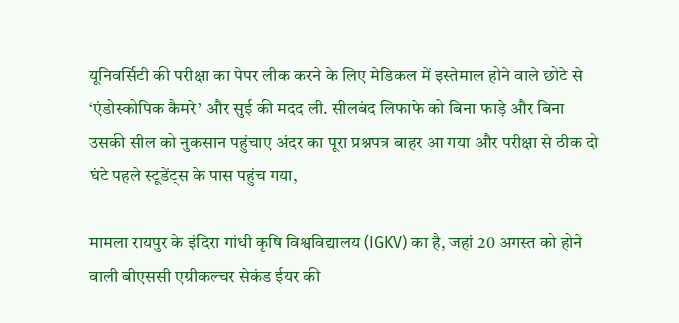यूनिवर्सिटी की परीक्षा का पेपर लीक करने के लिए मेडिकल में इस्तेमाल होने वाले छोटे से ‘एंडोस्कोपिक कैमरे’ और सुई की मदद ली. सीलबंद लिफाफे को बिना फाड़े और बिना उसकी सील को नुकसान पहुंचाए अंदर का पूरा प्रश्नपत्र बाहर आ गया और परीक्षा से ठीक दो घंटे पहले स्टूडेंट्स के पास पहुंच गया,

मामला रायपुर के इंदिरा गांधी कृषि विश्वविद्यालय (IGKV) का है, जहां 20 अगस्त को होने वाली बीएससी एग्रीकल्चर सेकंड ईयर की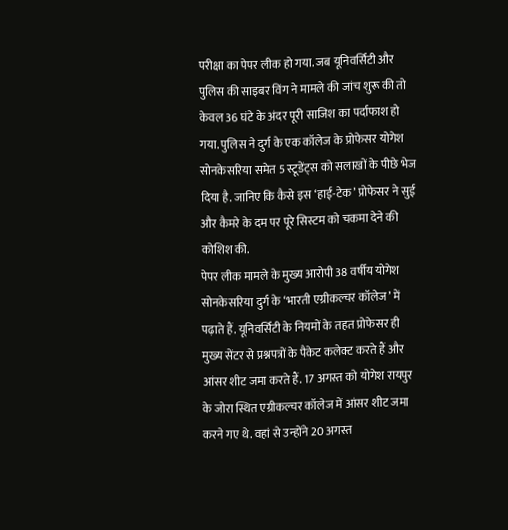परीक्षा का पेपर लीक हो गया. जब यूनिवर्सिटी और पुलिस की साइबर विंग ने मामले की जांच शुरू की तो केवल 36 घंटे के अंदर पूरी साजिश का पर्दाफाश हो गया. पुलिस ने दुर्ग के एक कॉलेज के प्रोफेसर योगेश सोनकेसरिया समेत 5 स्टूडेंट्स को सलाखों के पीछे भेज दिया है. जानिए कि कैसे इस ‘हाई-टेक’ प्रोफेसर ने सुई और कैमरे के दम पर पूरे सिस्टम को चकमा देने की कोशिश की.
पेपर लीक मामले के मुख्य आरोपी 38 वर्षीय योगेश सोनकेसरिया दुर्ग के ‘भारती एग्रीकल्चर कॉलेज’ में पढ़ाते हैं. यूनिवर्सिटी के नियमों के तहत प्रोफेसर ही मुख्य सेंटर से प्रश्नपत्रों के पैकेट कलेक्ट करते हैं और आंसर शीट जमा करते हैं. 17 अगस्त को योगेश रायपुर के जोरा स्थित एग्रीकल्चर कॉलेज में आंसर शीट जमा करने गए थे. वहां से उन्होंने 20 अगस्त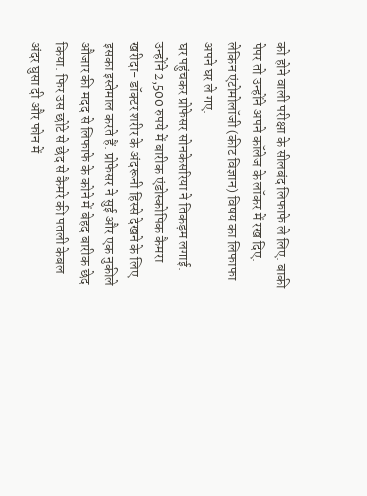को होने वाली परीक्षा के सीलबंद लिफाफे ले लिए. बाकी पेपर तो उन्होंने अपने कॉलेज के लॉकर में रख दिए. लेकिन एंटोमोलॉजी (कीट विज्ञान) विषय का लिफाफा अपने घर ले गए.
घर पहुंचकर प्रोफेसर सोनकेसरिया ने तिकड़म लगाई. उन्होंने 2,500 रुपये में बारीक एंडोस्कोपिक कैमरा खरीदा- डॉक्टर शरीर के अंदरूनी हिस्से देखने के लिए इसका इस्तेमाल करते हैं. प्रोफेसर ने सुई और एक नुकीले औजार की मदद से लिफाफे के कोने में बेहद बारीक छेद किया. फिर उस छोटे से छेद से कैमरे की पतली केबल अंदर घुसा दी और फोन में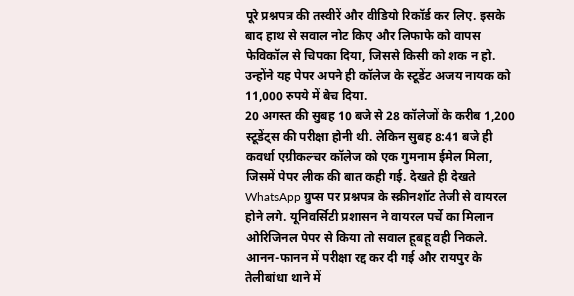पूरे प्रश्नपत्र की तस्वीरें और वीडियो रिकॉर्ड कर लिए. इसके बाद हाथ से सवाल नोट किए और लिफाफे को वापस फेविकॉल से चिपका दिया, जिससे किसी को शक न हो. उन्होंने यह पेपर अपने ही कॉलेज के स्टूडेंट अजय नायक को 11,000 रुपये में बेच दिया.
20 अगस्त की सुबह 10 बजे से 28 कॉलेजों के करीब 1,200 स्टूडेंट्स की परीक्षा होनी थी. लेकिन सुबह 8:41 बजे ही कवर्धा एग्रीकल्चर कॉलेज को एक गुमनाम ईमेल मिला, जिसमें पेपर लीक की बात कही गई. देखते ही देखते WhatsApp ग्रुप्स पर प्रश्नपत्र के स्क्रीनशॉट तेजी से वायरल होने लगे. यूनिवर्सिटी प्रशासन ने वायरल पर्चे का मिलान ओरिजिनल पेपर से किया तो सवाल हूबहू वही निकले. आनन-फानन में परीक्षा रद्द कर दी गई और रायपुर के तेलीबांधा थाने में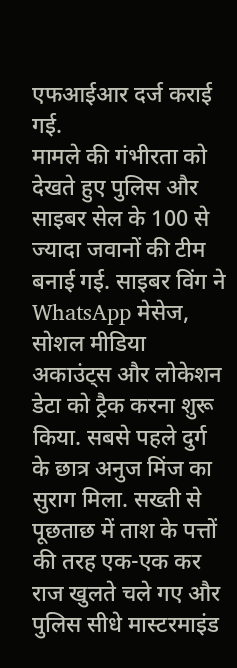एफआईआर दर्ज कराई गई.
मामले की गंभीरता को देखते हुए पुलिस और साइबर सेल के 100 से ज्यादा जवानों की टीम बनाई गई. साइबर विंग ने WhatsApp मेसेज, सोशल मीडिया अकाउंट्स और लोकेशन डेटा को ट्रैक करना शुरू किया. सबसे पहले दुर्ग के छात्र अनुज मिंज का सुराग मिला. सख्ती से पूछताछ में ताश के पत्तों की तरह एक-एक कर राज खुलते चले गए और पुलिस सीधे मास्टरमाइंड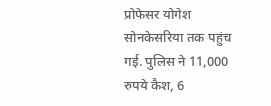प्रोफेसर योगेश सोनकेसरिया तक पहुंच गई. पुलिस ने 11,000 रुपये कैश, 6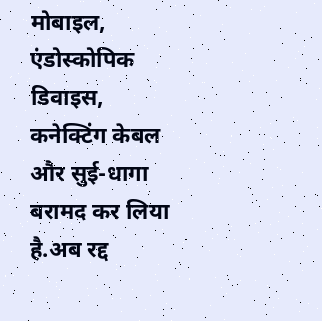मोबाइल, एंडोस्कोपिक डिवाइस, कनेक्टिंग केबल और सुई-धागा बरामद कर लिया है.अब रद्द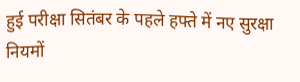हुई परीक्षा सितंबर के पहले हफ्ते में नए सुरक्षा नियमों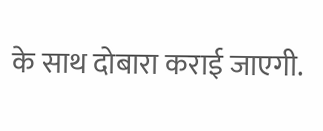के साथ दोबारा कराई जाएगी.